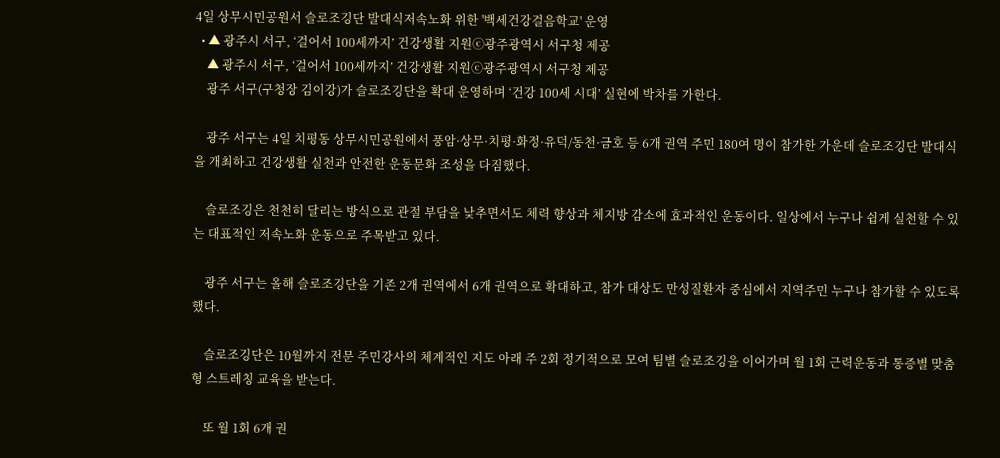4일 상무시민공원서 슬로조깅단 발대식저속노화 위한 '백세건강걸음학교' 운영
  • ▲ 광주시 서구, ‘걸어서 100세까지’ 건강생활 지원ⓒ광주광역시 서구청 제공
    ▲ 광주시 서구, ‘걸어서 100세까지’ 건강생활 지원ⓒ광주광역시 서구청 제공
    광주 서구(구청장 김이강)가 슬로조깅단을 확대 운영하며 ‘건강 100세 시대’ 실현에 박차를 가한다.

    광주 서구는 4일 치평동 상무시민공원에서 풍암·상무·치평·화정·유덕/동천·금호 등 6개 권역 주민 180여 명이 참가한 가운데 슬로조깅단 발대식을 개최하고 건강생활 실천과 안전한 운동문화 조성을 다짐했다.

    슬로조깅은 천천히 달리는 방식으로 관절 부담을 낮추면서도 체력 향상과 체지방 감소에 효과적인 운동이다. 일상에서 누구나 쉽게 실천할 수 있는 대표적인 저속노화 운동으로 주목받고 있다.

    광주 서구는 올해 슬로조깅단을 기존 2개 권역에서 6개 권역으로 확대하고, 참가 대상도 만성질환자 중심에서 지역주민 누구나 참가할 수 있도록 했다.

    슬로조깅단은 10월까지 전문 주민강사의 체계적인 지도 아래 주 2회 정기적으로 모여 팀별 슬로조깅을 이어가며 월 1회 근력운동과 통증별 맞춤형 스트레칭 교육을 받는다.

    또 월 1회 6개 권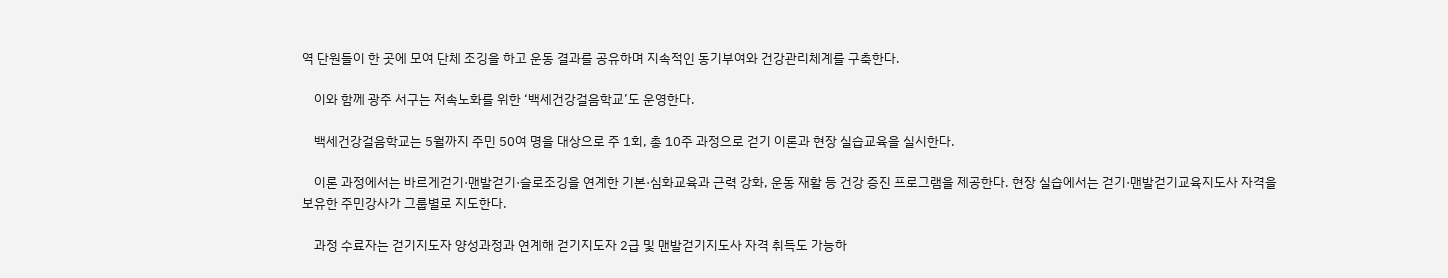역 단원들이 한 곳에 모여 단체 조깅을 하고 운동 결과를 공유하며 지속적인 동기부여와 건강관리체계를 구축한다.

    이와 함께 광주 서구는 저속노화를 위한 ‘백세건강걸음학교’도 운영한다.

    백세건강걸음학교는 5월까지 주민 50여 명을 대상으로 주 1회, 총 10주 과정으로 걷기 이론과 현장 실습교육을 실시한다.

    이론 과정에서는 바르게걷기·맨발걷기·슬로조깅을 연계한 기본·심화교육과 근력 강화, 운동 재활 등 건강 증진 프로그램을 제공한다. 현장 실습에서는 걷기·맨발걷기교육지도사 자격을 보유한 주민강사가 그룹별로 지도한다.

    과정 수료자는 걷기지도자 양성과정과 연계해 걷기지도자 2급 및 맨발걷기지도사 자격 취득도 가능하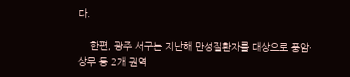다.

    한편, 광주 서구는 지난해 만성질환자를 대상으로 풍암·상무 등 2개 권역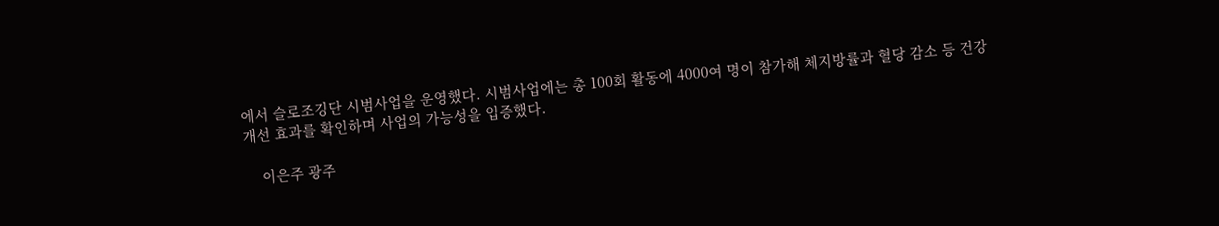에서 슬로조깅단 시범사업을 운영했다. 시범사업에는 총 100회 활동에 4000여 명이 참가해 체지방률과 혈당 감소 등 건강 개선 효과를 확인하며 사업의 가능성을 입증했다.

    이은주 광주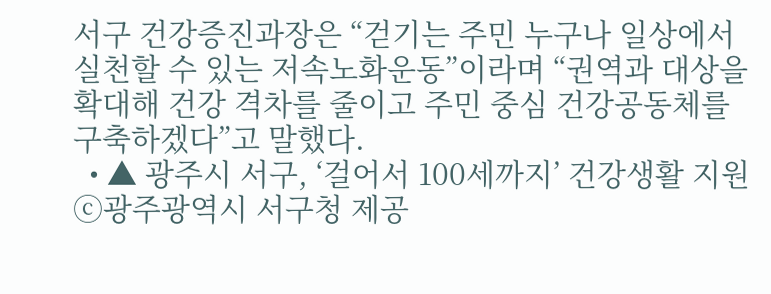서구 건강증진과장은 “걷기는 주민 누구나 일상에서 실천할 수 있는 저속노화운동”이라며 “권역과 대상을 확대해 건강 격차를 줄이고 주민 중심 건강공동체를 구축하겠다”고 말했다.
  • ▲ 광주시 서구, ‘걸어서 100세까지’ 건강생활 지원ⓒ광주광역시 서구청 제공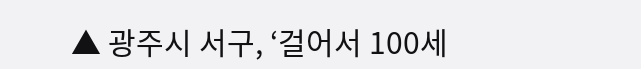▲ 광주시 서구, ‘걸어서 100세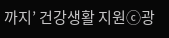까지’ 건강생활 지원ⓒ광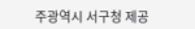주광역시 서구청 제공